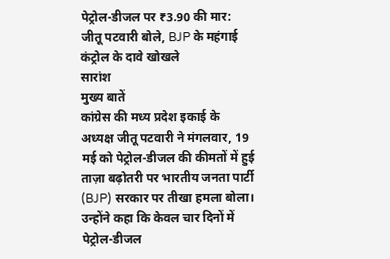पेट्रोल-डीजल पर ₹3.90 की मार: जीतू पटवारी बोले, BJP के महंगाई कंट्रोल के दावे खोखले
सारांश
मुख्य बातें
कांग्रेस की मध्य प्रदेश इकाई के अध्यक्ष जीतू पटवारी ने मंगलवार, 19 मई को पेट्रोल-डीजल की कीमतों में हुई ताज़ा बढ़ोतरी पर भारतीय जनता पार्टी (BJP) सरकार पर तीखा हमला बोला। उन्होंने कहा कि केवल चार दिनों में पेट्रोल-डीजल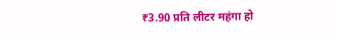₹3.90 प्रति लीटर महंगा हो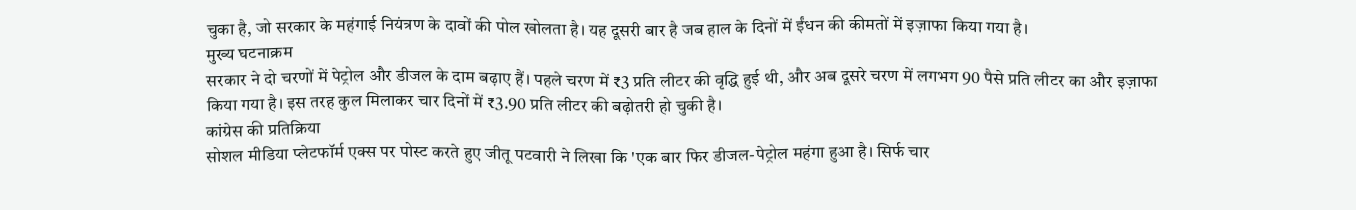चुका है, जो सरकार के महंगाई नियंत्रण के दावों की पोल खोलता है। यह दूसरी बार है जब हाल के दिनों में ईंधन की कीमतों में इज़ाफा किया गया है।
मुख्य घटनाक्रम
सरकार ने दो चरणों में पेट्रोल और डीजल के दाम बढ़ाए हैं। पहले चरण में ₹3 प्रति लीटर की वृद्धि हुई थी, और अब दूसरे चरण में लगभग 90 पैसे प्रति लीटर का और इज़ाफा किया गया है। इस तरह कुल मिलाकर चार दिनों में ₹3.90 प्रति लीटर की बढ़ोतरी हो चुकी है।
कांग्रेस की प्रतिक्रिया
सोशल मीडिया प्लेटफॉर्म एक्स पर पोस्ट करते हुए जीतू पटवारी ने लिखा कि 'एक बार फिर डीजल-पेट्रोल महंगा हुआ है। सिर्फ चार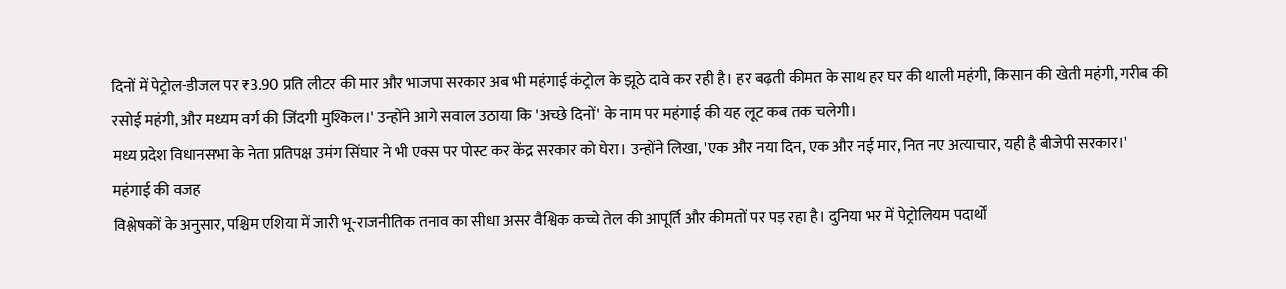दिनों में पेट्रोल-डीजल पर ₹3.90 प्रति लीटर की मार और भाजपा सरकार अब भी महंगाई कंट्रोल के झूठे दावे कर रही है। हर बढ़ती कीमत के साथ हर घर की थाली महंगी, किसान की खेती महंगी, गरीब की रसोई महंगी, और मध्यम वर्ग की जिंदगी मुश्किल।' उन्होंने आगे सवाल उठाया कि 'अच्छे दिनों' के नाम पर महंगाई की यह लूट कब तक चलेगी।
मध्य प्रदेश विधानसभा के नेता प्रतिपक्ष उमंग सिंघार ने भी एक्स पर पोस्ट कर केंद्र सरकार को घेरा। उन्होंने लिखा, 'एक और नया दिन, एक और नई मार, नित नए अत्याचार, यही है बीजेपी सरकार।'
महंगाई की वजह
विश्लेषकों के अनुसार, पश्चिम एशिया में जारी भू-राजनीतिक तनाव का सीधा असर वैश्विक कच्चे तेल की आपूर्ति और कीमतों पर पड़ रहा है। दुनिया भर में पेट्रोलियम पदार्थों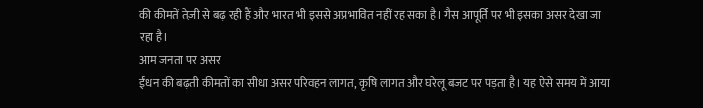की कीमतें तेज़ी से बढ़ रही हैं और भारत भी इससे अप्रभावित नहीं रह सका है। गैस आपूर्ति पर भी इसका असर देखा जा रहा है।
आम जनता पर असर
ईंधन की बढ़ती कीमतों का सीधा असर परिवहन लागत, कृषि लागत और घरेलू बजट पर पड़ता है। यह ऐसे समय में आया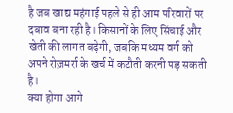है जब खाद्य महंगाई पहले से ही आम परिवारों पर दबाव बना रही है। किसानों के लिए सिंचाई और खेती की लागत बढ़ेगी, जबकि मध्यम वर्ग को अपने रोज़मर्रा के खर्च में कटौती करनी पड़ सकती है।
क्या होगा आगे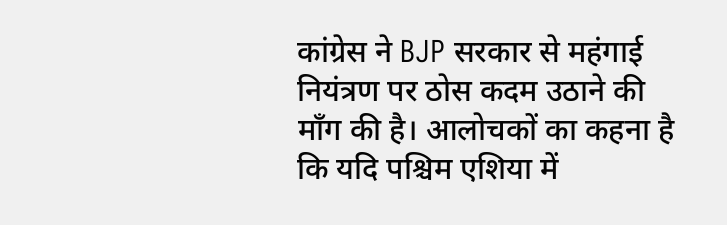कांग्रेस ने BJP सरकार से महंगाई नियंत्रण पर ठोस कदम उठाने की माँग की है। आलोचकों का कहना है कि यदि पश्चिम एशिया में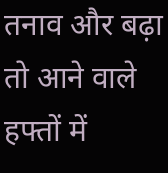तनाव और बढ़ा तो आने वाले हफ्तों में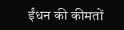ईंधन की कीमतों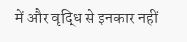में और वृद्धि से इनकार नहीं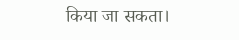किया जा सकता।